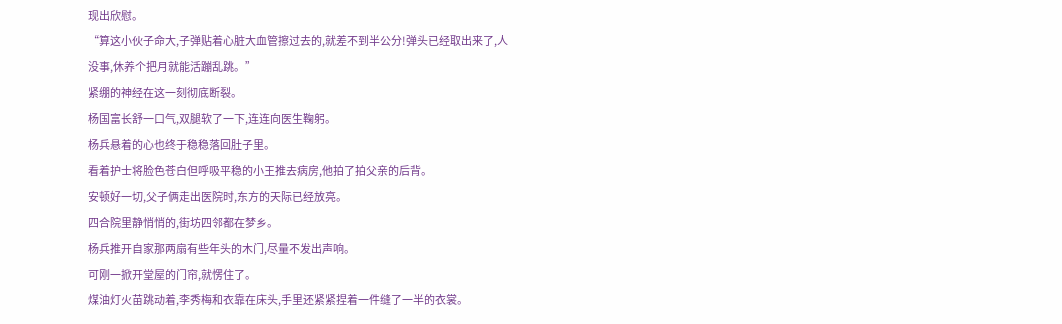现出欣慰。
“算这小伙子命大,子弹贴着心脏大血管擦过去的,就差不到半公分!弹头已经取出来了,人没事,休养个把月就能活蹦乱跳。”
紧绷的神经在这一刻彻底断裂。
杨国富长舒一口气,双腿软了一下,连连向医生鞠躬。
杨兵悬着的心也终于稳稳落回肚子里。
看着护士将脸色苍白但呼吸平稳的小王推去病房,他拍了拍父亲的后背。
安顿好一切,父子俩走出医院时,东方的天际已经放亮。
四合院里静悄悄的,街坊四邻都在梦乡。
杨兵推开自家那两扇有些年头的木门,尽量不发出声响。
可刚一掀开堂屋的门帘,就愣住了。
煤油灯火苗跳动着,李秀梅和衣靠在床头,手里还紧紧捏着一件缝了一半的衣裳。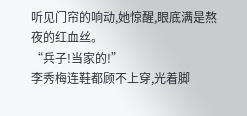听见门帘的响动,她惊醒,眼底满是熬夜的红血丝。
“兵子!当家的!”
李秀梅连鞋都顾不上穿,光着脚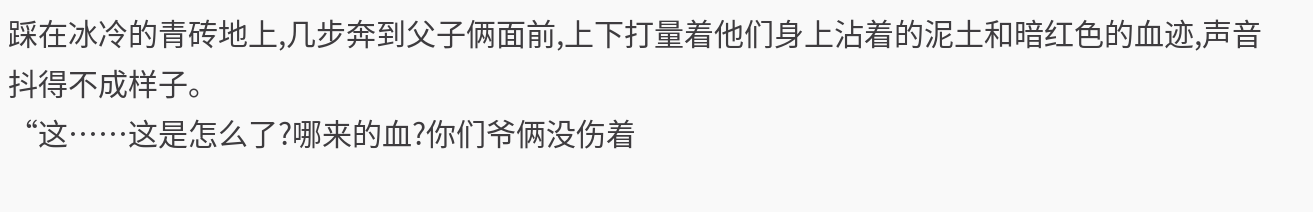踩在冰冷的青砖地上,几步奔到父子俩面前,上下打量着他们身上沾着的泥土和暗红色的血迹,声音抖得不成样子。
“这……这是怎么了?哪来的血?你们爷俩没伤着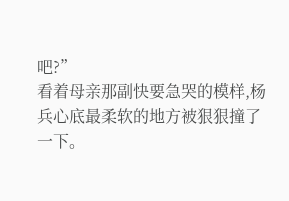吧?”
看着母亲那副快要急哭的模样,杨兵心底最柔软的地方被狠狠撞了一下。